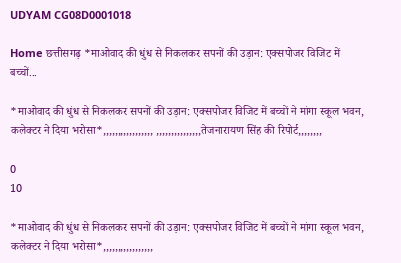UDYAM CG08D0001018

Home छत्तीसगढ़ *माओवाद की धुंध से निकलकर सपनों की उड़ान: एक्सपोजर विजिट में बच्चों...

*माओवाद की धुंध से निकलकर सपनों की उड़ान: एक्सपोजर विजिट में बच्चों ने मांगा स्कूल भवन, कलेक्टर ने दिया भरोसा*,,,,,,,,,,,,,,,,, ,,,,,,,,,,,,,,,तेजनारायण सिंह की रिपोर्ट,,,,,,,,

0
10

*माओवाद की धुंध से निकलकर सपनों की उड़ान: एक्सपोजर विजिट में बच्चों ने मांगा स्कूल भवन, कलेक्टर ने दिया भरोसा*,,,,,,,,,,,,,,,,,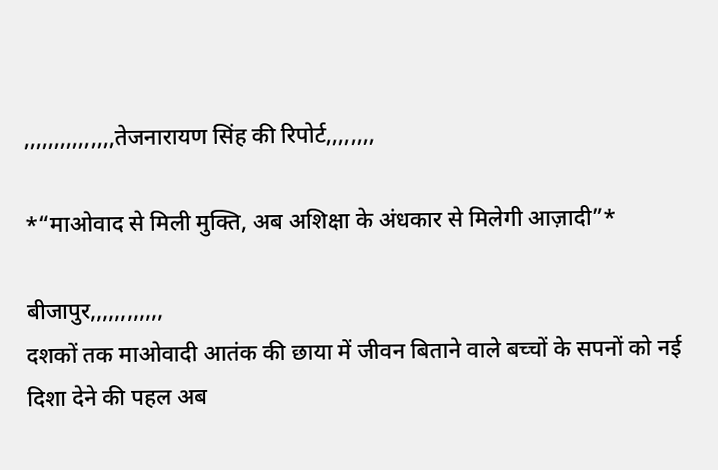,,,,,,,,,,,,,,,तेजनारायण सिंह की रिपोर्ट,,,,,,,,

*“माओवाद से मिली मुक्ति, अब अशिक्षा के अंधकार से मिलेगी आज़ादी”*

बीजापुर,,,,,,,,,,,,
दशकों तक माओवादी आतंक की छाया में जीवन बिताने वाले बच्चों के सपनों को नई दिशा देने की पहल अब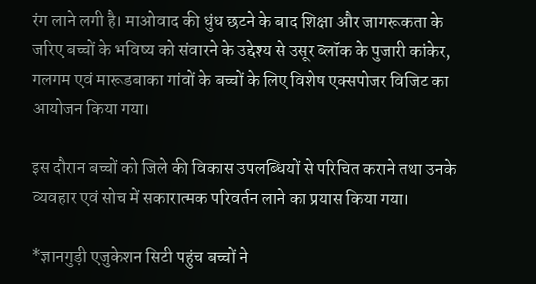रंग लाने लगी है। माओवाद की धुंध छटने के बाद शिक्षा और जागरूकता के जरिए बच्चों के भविष्य को संवारने के उद्देश्य से उसूर ब्लॉक के पुजारी कांकेर, गलगम एवं मारूडबाका गांवों के बच्चों के लिए विशेष एक्सपोजर विजिट का आयोजन किया गया।

इस दौरान बच्चों को जिले की विकास उपलब्धियों से परिचित कराने तथा उनके व्यवहार एवं सोच में सकारात्मक परिवर्तन लाने का प्रयास किया गया।

*ज्ञानगुड़ी एजुकेशन सिटी पहुंच बच्चों ने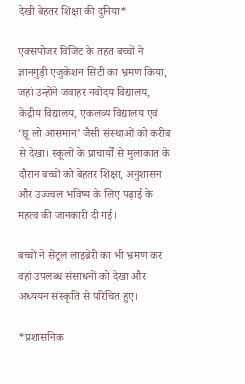देखी बेहतर शिक्षा की दुनिया*

एक्सपोजर विजिट के तहत बच्चों ने ज्ञानगुड़ी एजुकेशन सिटी का भ्रमण किया, जहां उन्होंने जवाहर नवोदय विद्यालय, केंद्रीय विद्यालय, एकलव्य विद्यालय एवं ‘छू लो आसमान’ जैसी संस्थाओं को करीब से देखा। स्कूलों के प्राचार्यों से मुलाकात के दौरान बच्चों को बेहतर शिक्षा, अनुशासन और उज्ज्वल भविष्य के लिए पढ़ाई के महत्व की जानकारी दी गई।

बच्चों ने सेंट्रल लाइब्रेरी का भी भ्रमण कर वहां उपलब्ध संसाधनों को देखा और अध्ययन संस्कृति से परिचित हुए।

*प्रशासनिक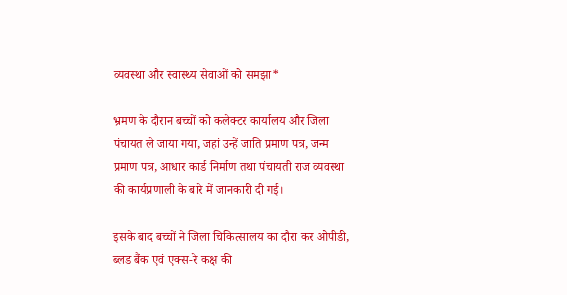व्यवस्था और स्वास्थ्य सेवाओं को समझा*

भ्रमण के दौरान बच्चों को कलेक्टर कार्यालय और जिला पंचायत ले जाया गया, जहां उन्हें जाति प्रमाण पत्र, जन्म प्रमाण पत्र, आधार कार्ड निर्माण तथा पंचायती राज व्यवस्था की कार्यप्रणाली के बारे में जानकारी दी गई।

इसके बाद बच्चों ने जिला चिकित्सालय का दौरा कर ओपीडी, ब्लड बैंक एवं एक्स-रे कक्ष की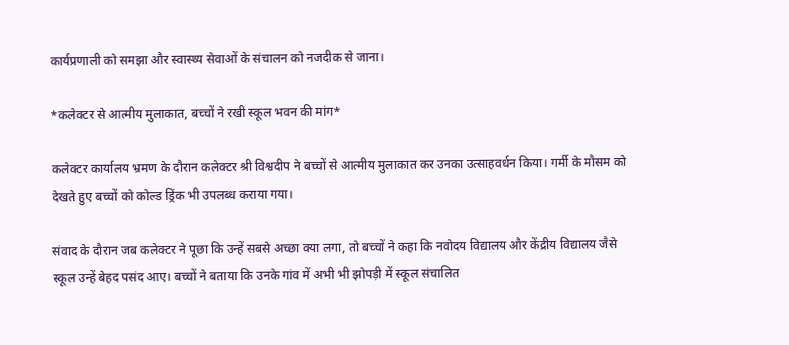कार्यप्रणाली को समझा और स्वास्थ्य सेवाओं के संचालन को नजदीक से जाना।

*कलेक्टर से आत्मीय मुलाकात, बच्चों ने रखी स्कूल भवन की मांग*

कलेक्टर कार्यालय भ्रमण के दौरान कलेक्टर श्री विश्वदीप ने बच्चों से आत्मीय मुलाकात कर उनका उत्साहवर्धन किया। गर्मी के मौसम को देखते हुए बच्चों को कोल्ड ड्रिंक भी उपलब्ध कराया गया।

संवाद के दौरान जब कलेक्टर ने पूछा कि उन्हें सबसे अच्छा क्या लगा, तो बच्चों ने कहा कि नवोदय विद्यालय और केंद्रीय विद्यालय जैसे स्कूल उन्हें बेहद पसंद आए। बच्चों ने बताया कि उनके गांव में अभी भी झोपड़ी में स्कूल संचालित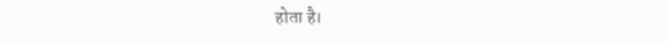होता है।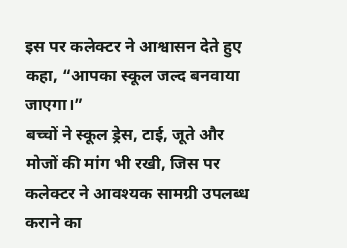इस पर कलेक्टर ने आश्वासन देते हुए कहा, “आपका स्कूल जल्द बनवाया जाएगा।”
बच्चों ने स्कूल ड्रेस, टाई, जूते और मोजों की मांग भी रखी, जिस पर कलेक्टर ने आवश्यक सामग्री उपलब्ध कराने का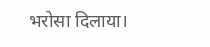भरोसा दिलाया।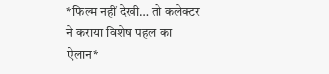*फिल्म नहीं देखी… तो कलेक्टर ने कराया विशेष पहल का ऐलान*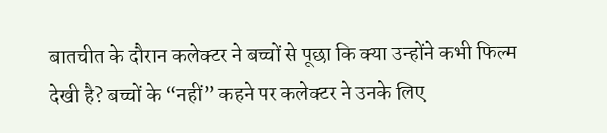बातचीत के दौरान कलेक्टर ने बच्चों से पूछा कि क्या उन्होंने कभी फिल्म देखी है? बच्चों के “नहीं” कहने पर कलेक्टर ने उनके लिए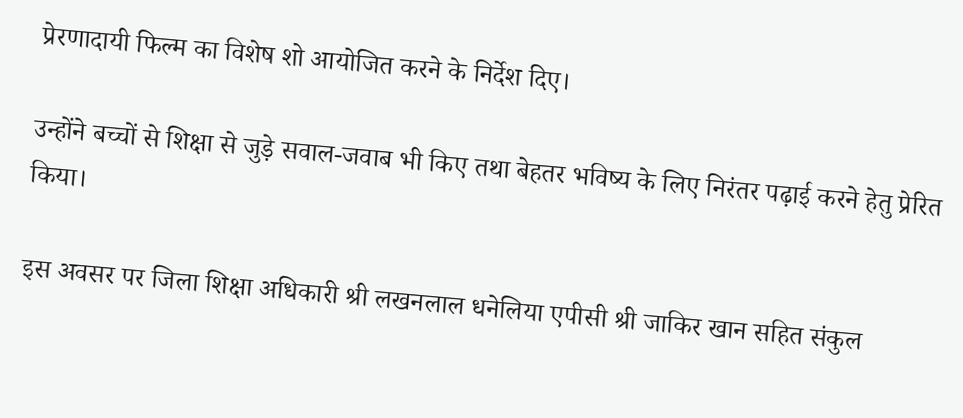प्रेरणादायी फिल्म का विशेष शो आयोजित करने के निर्देश दिए।

उन्होंने बच्चों से शिक्षा से जुड़े सवाल-जवाब भी किए तथा बेहतर भविष्य के लिए निरंतर पढ़ाई करने हेतु प्रेरित किया।

इस अवसर पर जिला शिक्षा अधिकारी श्री लखनलाल धनेलिया एपीसी श्री जाकिर खान सहित संकुल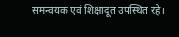समन्वयक एवं शिक्षादूत उपस्थित रहे।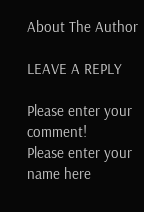About The Author

LEAVE A REPLY

Please enter your comment!
Please enter your name here